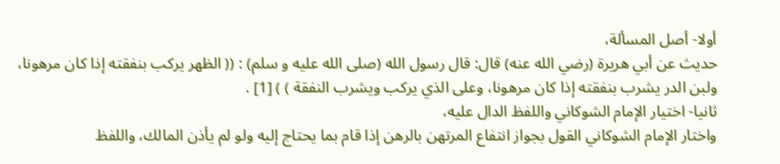أولا- أصل المسألة،
حديث عن أبي هريرة (رضي الله عنه) قال: قال رسول الله (صلى الله عليه و سلم) : (( الظهر يركب بنفقته إذا كان مرهونا، ولبن الدر يشرب بنفقته إذا كان مرهونا، وعلى الذي يركب ويشرب النفقة ) ) [1] .
ثانيا- اختيار الإمام الشوكاني واللفظ الدال عليه،
واختار الإمام الشوكاني القول بجواز انتفاع المرتهن بالرهن إذا قام بما يحتاج إليه ولو لم يأذن المالك، واللفظ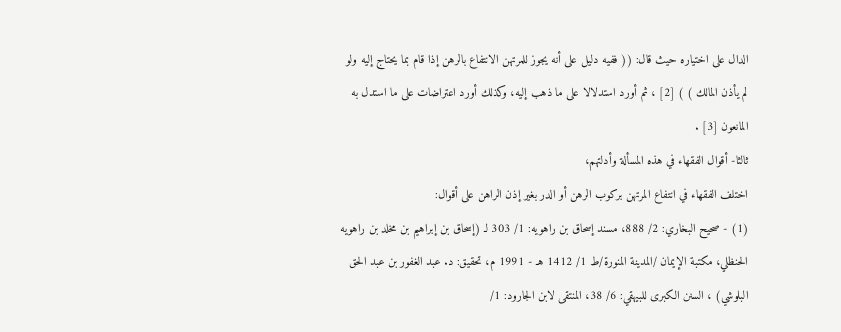الدال على اختياره حيث قال: (( ففيه دليل على أنه يجوز للمرتهن الانتفاع بالرهن إذا قام بما يحتاج إليه ولو لم يأذن المالك ) ) [2] ، ثم أورد استدلالا على ما ذهب إليه، وكذلك أورد اعتراضات على ما استدل به المانعون [3] .
ثالثا- أقوال الفقهاء في هذه المسألة وأدلتهم،
اختلف الفقهاء في انتفاع المرتهن بركوب الرهن أو الدر بغير إذن الراهن على أقوال:
(1) - صحيح البخاري: 2/ 888، مسند إسحاق بن راهويه: 1/ 303 لـ (إسحاق بن إبراهيم بن مخلد بن راهويه الحنظلي، مكتبة الإيمان /المدينة المنورة/ط 1/ 1412 هـ - 1991 م، تحقيق: د. عبد الغفور بن عبد الحق البلوشي) ، السنن الكبرى للبيهقي: 6/ 38، المنتقى لابن الجارود: 1/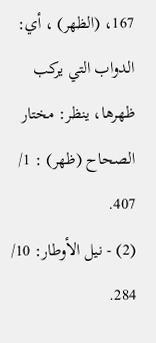167، (الظهر) ، أي: الدواب التي يركب ظهرها، ينظر: مختار الصحاح (ظهر) : 1/ 407.
(2) - نيل الأوطار: 10/ 284.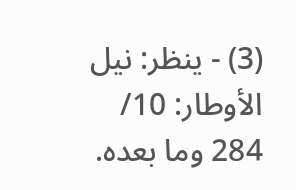(3) - ينظر: نيل الأوطار: 10/ 284 وما بعده.